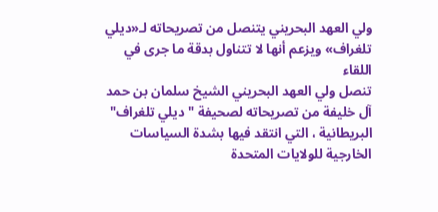ولي العهد البحريني يتنصل من تصريحاته لـ«ديلي تلغراف» ويزعم أنها لا تتناول بدقة ما جرى في اللقاء
تنصل ولي العهد البحريني الشيخ سلمان بن حمد آل خليفة من تصريحاته لصحيفة "ديلي تلغراف" البريطانية ، التي انتقد فيها بشدة السياسات الخارجية للولايات المتحدة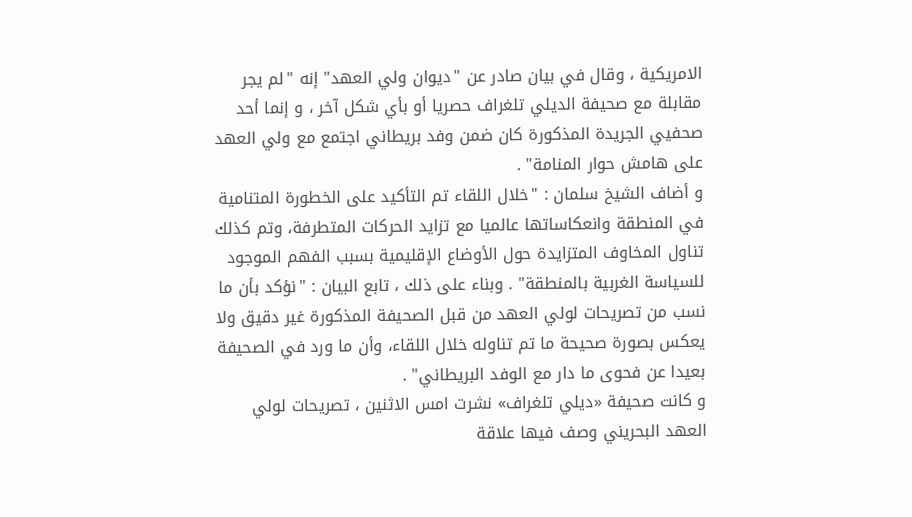الامريكية ، وقال في بيان صادر عن "ديوان ولي العهد" إنه "لم يجر مقابلة مع صحيفة الديلي تلغراف حصريا أو بأي شكل آخر ، و إنما أحد صحفيي الجريدة المذكورة كان ضمن وفد بريطاني اجتمع مع ولي العهد على هامش حوار المنامة" .
و أضاف الشيخ سلمان : "خلال اللقاء تم التأكيد على الخطورة المتنامية في المنطقة وانعكاساتها عالميا مع تزايد الحركات المتطرفة، وتم كذلك تناول المخاوف المتزايدة حول الأوضاع الإقليمية بسبب الفهم الموجود للسياسة الغربية بالمنطقة" . وبناء على ذلك ، تابع البيان : "نؤكد بأن ما نسب من تصريحات لولي العهد من قبل الصحيفة المذكورة غير دقيق ولا يعكس بصورة صحيحة ما تم تناوله خلال اللقاء، وأن ما ورد في الصحيفة بعيدا عن فحوى ما دار مع الوفد البريطاني" .
و كانت صحيفة «ديلي تلغراف» نشرت امس الاثنين ، تصريحات لولي العهد البحريني وصف فيها علاقة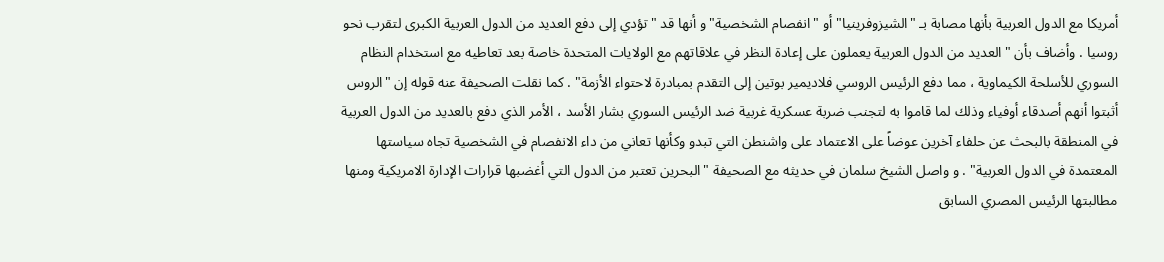أمريكا مع الدول العربية بأنها مصابة بـ "الشيزوفرينيا" أو "انفصام الشخصية" و أنها قد "تؤدي إلى دفع العديد من الدول العربية الكبرى لتقرب نحو روسيا . وأضاف بأن "العديد من الدول العربية يعملون على إعادة النظر في علاقاتهم مع الولايات المتحدة خاصة بعد تعاطيه مع استخدام النظام السوري للأسلحة الكيماوية ، مما دفع الرئيس الروسي فلاديمير بوتين إلى التقدم بمبادرة لاحتواء الأزمة" . كما نقلت الصحيفة عنه قوله إن "الروس أثبتوا أنهم أصدقاء أوفياء وذلك لما قاموا به لتجنب ضربة عسكرية غربية ضد الرئيس السوري بشار الأسد ، الأمر الذي دفع بالعديد من الدول العربية في المنطقة بالبحث عن حلفاء آخرين عوضاً على الاعتماد على واشنطن التي تبدو وكأنها تعاني من داء الانفصام في الشخصية تجاه سياستها المعتمدة في الدول العربية" . و واصل الشيخ سلمان في حديثه مع الصحيفة "البحرين تعتبر من الدول التي أغضبها قرارات الإدارة الامريكية ومنها مطالبتها الرئيس المصري السابق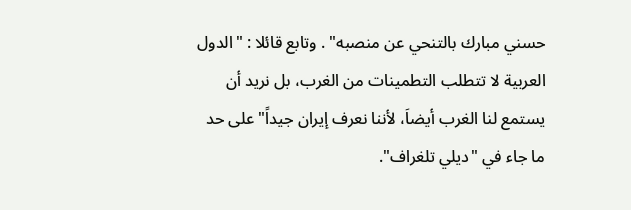حسني مبارك بالتنحي عن منصبه" . وتابع قائلا : "الدول العربية لا تتطلب التطمينات من الغرب، بل نريد أن يستمع لنا الغرب أيضاَ، لأننا نعرف إيران جيداً" على حد ما جاء في "ديلي تلغراف".